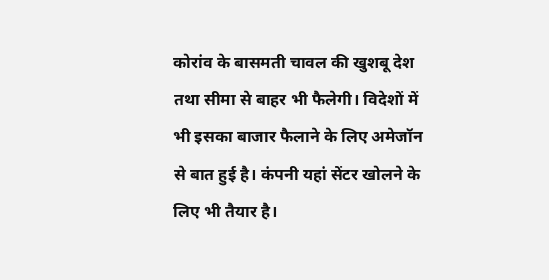कोरांव के बासमती चावल की खुशबू देश तथा सीमा से बाहर भी फैलेगी। विदेशों में भी इसका बाजार फैलाने के लिए अमेजॉन से बात हुई है। कंपनी यहां सेंटर खोलने के लिए भी तैयार है।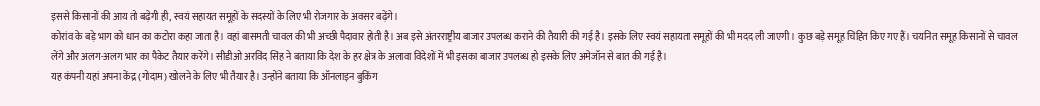इससे किसानों की आय तो बढ़ेगी ही, स्वयं सहायत समूहों के सदस्यों के लिए भी रोजगार के अवसर बढ़ेंगे।
कोरांव के बड़े भाग को धान का कटोरा कहा जाता है। वहां बासमती चावल की भी अच्छी पैदावार होती है। अब इसे अंतरराष्ट्रीय बाजार उपलब्ध कराने की तैयारी की गई है। इसके लिए स्वयं सहायता समूहों की भी मदद ली जाएगी। कुछ बड़े समूह चिह्ति किए गए हैं। चयनित समूह किसानों से चावल लेंगे और अलग-अलग भार का पैकेट तैयार करेंगे। सीडीओ अरविंद सिंह ने बताया कि देश के हर क्षेत्र के अलावा विदेशों में भी इसका बाजार उपलब्ध हो इसके लिए अमेजॉन से बात की गई है।
यह कंपनी यहां अपना केंद्र (गोदाम) खोलने के लिए भी तैयार है। उन्होंने बताया कि ऑनलाइन बुकिंग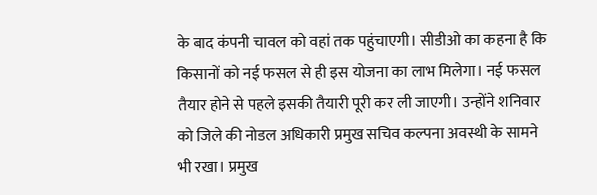के बाद कंपनी चावल को वहां तक पहुंचाएगी। सीडीओ का कहना है कि किसानों को नई फसल से ही इस योजना का लाभ मिलेगा। नई फसल तैयार होने से पहले इसकी तैयारी पूरी कर ली जाएगी। उन्होंने शनिवार को जिले की नोडल अधिकारी प्रमुख सचिव कल्पना अवस्थी के सामने भी रखा। प्रमुख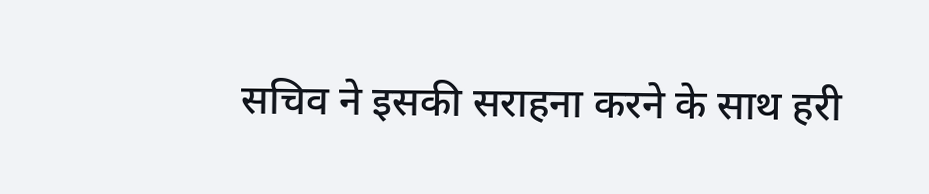सचिव ने इसकी सराहना करने के साथ हरी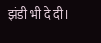झंडी भी दे दी।